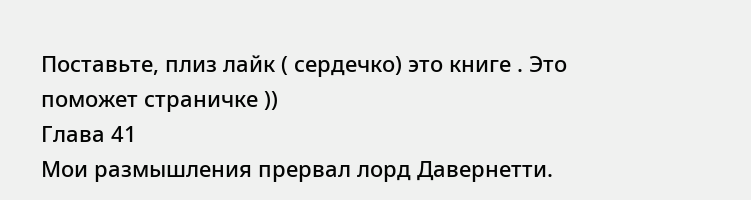Поставьте, плиз лайк ( сердечко) это книге . Это поможет страничке ))
Глава 41
Мои размышления прервал лорд Давернетти.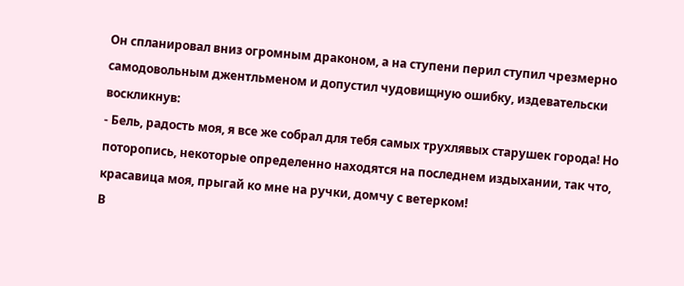Он спланировал вниз огромным драконом, а на ступени перил ступил чрезмерно самодовольным джентльменом и допустил чудовищную ошибку, издевательски воскликнув:
- Бель, радость моя, я все же собрал для тебя самых трухлявых старушек города! Но поторопись, некоторые определенно находятся на последнем издыхании, так что, красавица моя, прыгай ко мне на ручки, домчу с ветерком!
В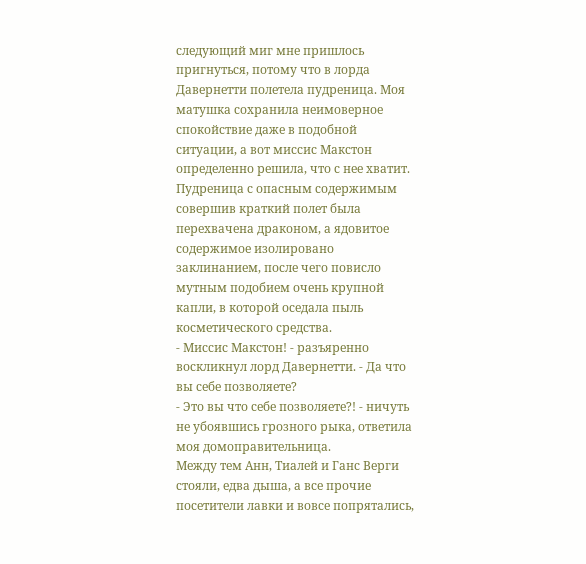следующий миг мне пришлось пригнуться, потому что в лорда Давернетти полетела пудреница. Моя матушка сохранила неимоверное спокойствие даже в подобной ситуации, а вот миссис Макстон определенно решила, что с нее хватит.
Пудреница с опасным содержимым совершив краткий полет была перехвачена драконом, а ядовитое содержимое изолировано заклинанием, после чего повисло мутным подобием очень крупной капли, в которой оседала пыль косметического средства.
- Миссис Макстон! - разъяренно воскликнул лорд Давернетти. - Да что вы себе позволяете?
- Это вы что себе позволяете?! - ничуть не убоявшись грозного рыка, ответила моя домоправительница.
Между тем Анн, Тиалей и Ганс Верги стояли, едва дыша, а все прочие посетители лавки и вовсе попрятались,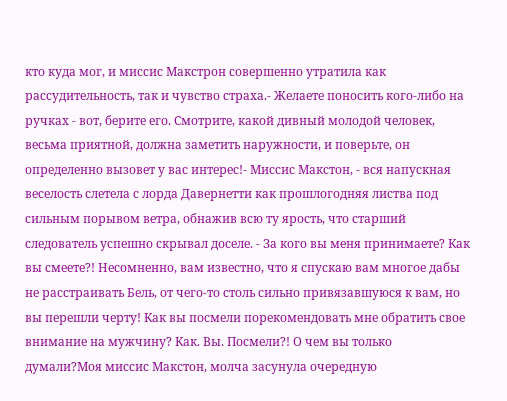кто куда мог, и миссис Макстрон совершенно утратила как рассудительность, так и чувство страха.- Желаете поносить кого-либо на ручках - вот, берите его. Смотрите, какой дивный молодой человек, весьма приятной, должна заметить наружности, и поверьте, он определенно вызовет у вас интерес!- Миссис Макстон, - вся напускная веселость слетела с лорда Давернетти как прошлогодняя листва под сильным порывом ветра, обнажив всю ту ярость, что старший следователь успешно скрывал доселе. - За кого вы меня принимаете? Как вы смеете?! Несомненно, вам известно, что я спускаю вам многое дабы не расстраивать Бель, от чего-то столь сильно привязавшуюся к вам, но вы перешли черту! Как вы посмели порекомендовать мне обратить свое внимание на мужчину? Как. Вы. Посмели?! О чем вы только думали?Моя миссис Макстон, молча засунула очередную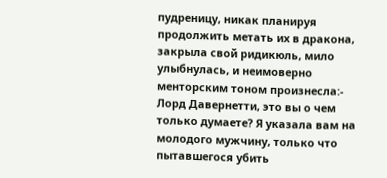пудреницу, никак планируя продолжить метать их в дракона, закрыла свой ридикюль, мило улыбнулась, и неимоверно менторским тоном произнесла:- Лорд Давернетти, это вы о чем только думаете? Я указала вам на молодого мужчину, только что пытавшегося убить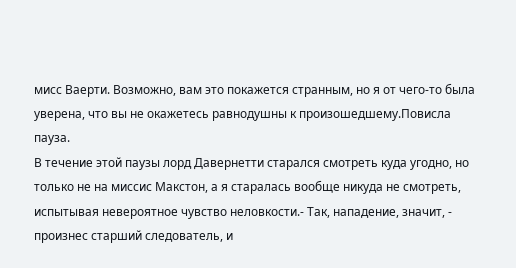мисс Ваерти. Возможно, вам это покажется странным, но я от чего-то была уверена, что вы не окажетесь равнодушны к произошедшему.Повисла пауза.
В течение этой паузы лорд Давернетти старался смотреть куда угодно, но только не на миссис Макстон, а я старалась вообще никуда не смотреть, испытывая невероятное чувство неловкости.- Так, нападение, значит, - произнес старший следователь, и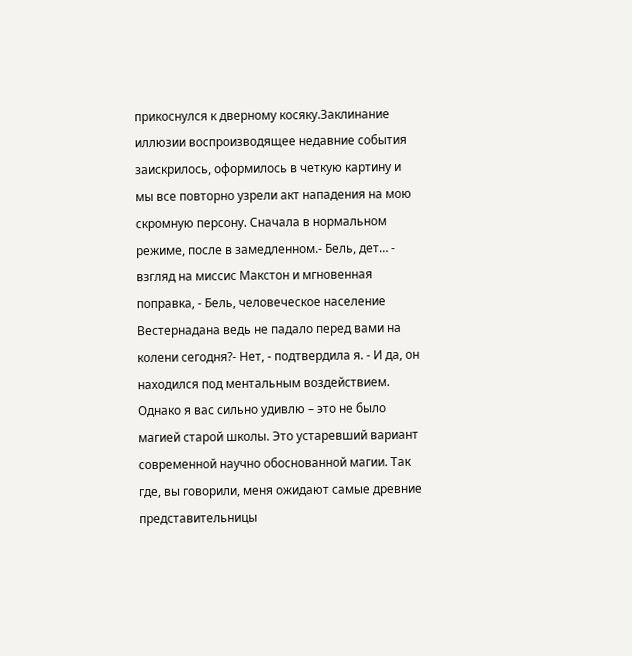прикоснулся к дверному косяку.Заклинание иллюзии воспроизводящее недавние события заискрилось, оформилось в четкую картину и мы все повторно узрели акт нападения на мою скромную персону. Сначала в нормальном режиме, после в замедленном.- Бель, дет… - взгляд на миссис Макстон и мгновенная поправка, - Бель, человеческое население Вестернадана ведь не падало перед вами на колени сегодня?- Нет, - подтвердила я. - И да, он находился под ментальным воздействием. Однако я вас сильно удивлю – это не было магией старой школы. Это устаревший вариант современной научно обоснованной магии. Так где, вы говорили, меня ожидают самые древние представительницы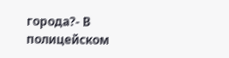города?- В полицейском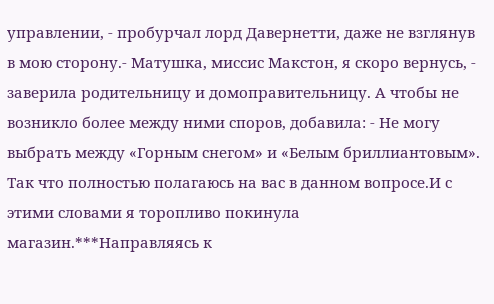управлении, - пробурчал лорд Давернетти, даже не взглянув в мою сторону.- Матушка, миссис Макстон, я скоро вернусь, - заверила родительницу и домоправительницу. А чтобы не возникло более между ними споров, добавила: - Не могу выбрать между «Горным снегом» и «Белым бриллиантовым». Так что полностью полагаюсь на вас в данном вопросе.И с этими словами я торопливо покинула магазин.***Направляясь к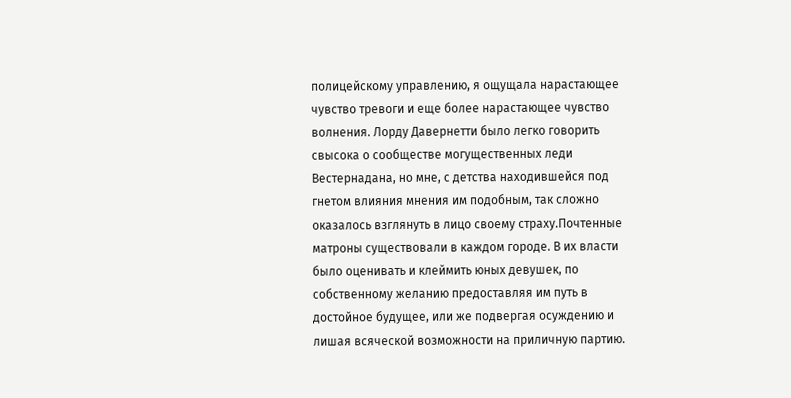полицейскому управлению, я ощущала нарастающее чувство тревоги и еще более нарастающее чувство волнения. Лорду Давернетти было легко говорить свысока о сообществе могущественных леди Вестернадана, но мне, с детства находившейся под гнетом влияния мнения им подобным, так сложно оказалось взглянуть в лицо своему страху.Почтенные матроны существовали в каждом городе. В их власти было оценивать и клеймить юных девушек, по собственному желанию предоставляя им путь в достойное будущее, или же подвергая осуждению и лишая всяческой возможности на приличную партию.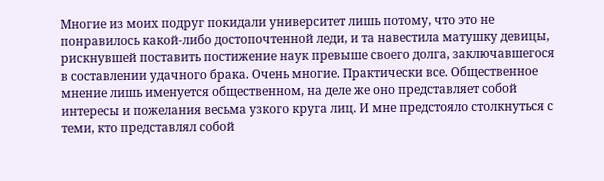Многие из моих подруг покидали университет лишь потому, что это не понравилось какой-либо достопочтенной леди, и та навестила матушку девицы, рискнувшей поставить постижение наук превыше своего долга, заключавшегося в составлении удачного брака. Очень многие. Практически все. Общественное мнение лишь именуется общественном, на деле же оно представляет собой интересы и пожелания весьма узкого круга лиц. И мне предстояло столкнуться с теми, кто представлял собой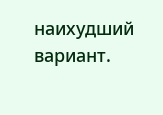наихудший вариант.